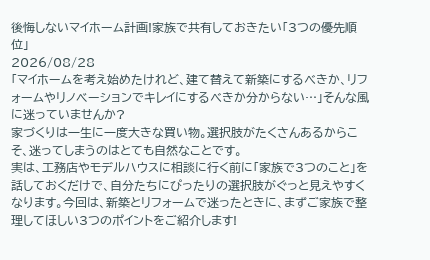後悔しないマイホーム計画!家族で共有しておきたい「3つの優先順位」
2026/08/28
「マイホームを考え始めたけれど、建て替えて新築にするべきか、リフォームやリノベーションでキレイにするべきか分からない…」そんな風に迷っていませんか?
家づくりは一生に一度大きな買い物。選択肢がたくさんあるからこそ、迷ってしまうのはとても自然なことです。
実は、工務店やモデルハウスに相談に行く前に「家族で3つのこと」を話しておくだけで、自分たちにぴったりの選択肢がぐっと見えやすくなります。今回は、新築とリフォームで迷ったときに、まずご家族で整理してほしい3つのポイントをご紹介します!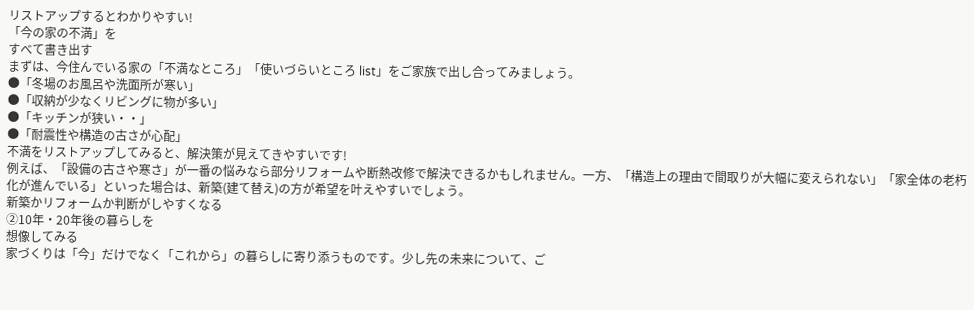リストアップするとわかりやすい!
「今の家の不満」を
すべて書き出す
まずは、今住んでいる家の「不満なところ」「使いづらいところ list」をご家族で出し合ってみましょう。
●「冬場のお風呂や洗面所が寒い」
●「収納が少なくリビングに物が多い」
●「キッチンが狭い・・」
●「耐震性や構造の古さが心配」
不満をリストアップしてみると、解決策が見えてきやすいです!
例えば、「設備の古さや寒さ」が一番の悩みなら部分リフォームや断熱改修で解決できるかもしれません。一方、「構造上の理由で間取りが大幅に変えられない」「家全体の老朽化が進んでいる」といった場合は、新築(建て替え)の方が希望を叶えやすいでしょう。
新築かリフォームか判断がしやすくなる
②10年・20年後の暮らしを
想像してみる
家づくりは「今」だけでなく「これから」の暮らしに寄り添うものです。少し先の未来について、ご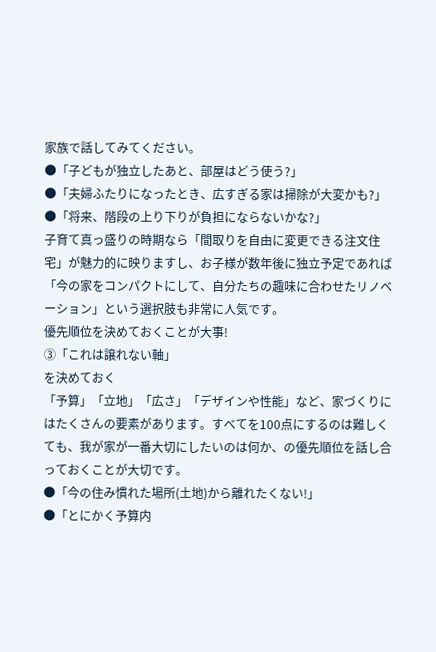家族で話してみてください。
●「子どもが独立したあと、部屋はどう使う?」
●「夫婦ふたりになったとき、広すぎる家は掃除が大変かも?」
●「将来、階段の上り下りが負担にならないかな?」
子育て真っ盛りの時期なら「間取りを自由に変更できる注文住宅」が魅力的に映りますし、お子様が数年後に独立予定であれば「今の家をコンパクトにして、自分たちの趣味に合わせたリノベーション」という選択肢も非常に人気です。
優先順位を決めておくことが大事!
③「これは譲れない軸」
を決めておく
「予算」「立地」「広さ」「デザインや性能」など、家づくりにはたくさんの要素があります。すべてを100点にするのは難しくても、我が家が一番大切にしたいのは何か、の優先順位を話し合っておくことが大切です。
●「今の住み慣れた場所(土地)から離れたくない!」
●「とにかく予算内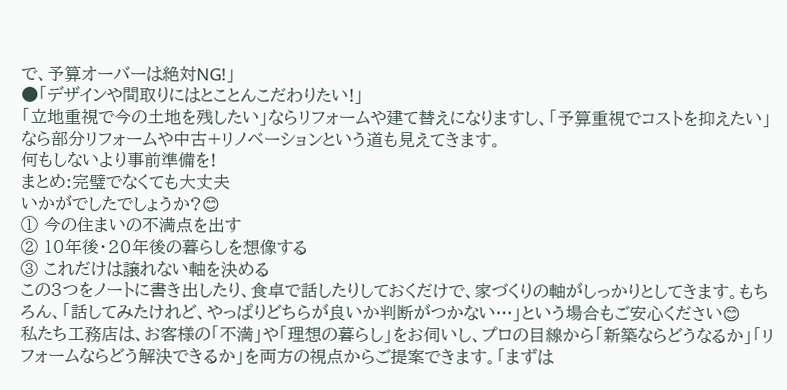で、予算オーバーは絶対NG!」
●「デザインや間取りにはとことんこだわりたい!」
「立地重視で今の土地を残したい」ならリフォームや建て替えになりますし、「予算重視でコストを抑えたい」なら部分リフォームや中古+リノベーションという道も見えてきます。
何もしないより事前準備を!
まとめ:完璧でなくても大丈夫
いかがでしたでしょうか?😊
① 今の住まいの不満点を出す
② 10年後・20年後の暮らしを想像する
③ これだけは譲れない軸を決める
この3つをノートに書き出したり、食卓で話したりしておくだけで、家づくりの軸がしっかりとしてきます。もちろん、「話してみたけれど、やっぱりどちらが良いか判断がつかない…」という場合もご安心ください😊
私たち工務店は、お客様の「不満」や「理想の暮らし」をお伺いし、プロの目線から「新築ならどうなるか」「リフォームならどう解決できるか」を両方の視点からご提案できます。「まずは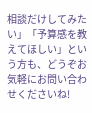相談だけしてみたい」「予算感を教えてほしい」という方も、どうぞお気軽にお問い合わせくださいね!